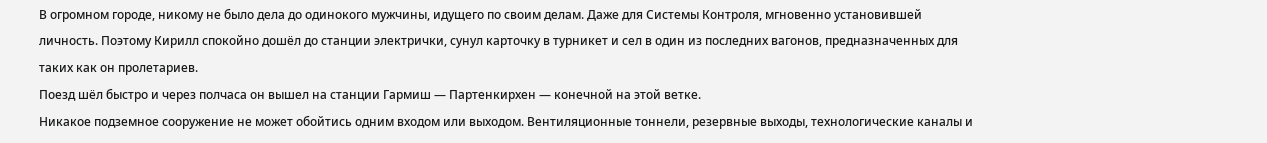В огромном городе, никому не было дела до одинокого мужчины, идущего по своим делам. Даже для Системы Контроля, мгновенно установившей личность. Поэтому Кирилл спокойно дошёл до станции электрички, сунул карточку в турникет и сел в один из последних вагонов, предназначенных для таких как он пролетариев.
Поезд шёл быстро и через полчаса он вышел на станции Гармиш — Партенкирхен — конечной на этой ветке.
Никакое подземное сооружение не может обойтись одним входом или выходом. Вентиляционные тоннели, резервные выходы, технологические каналы и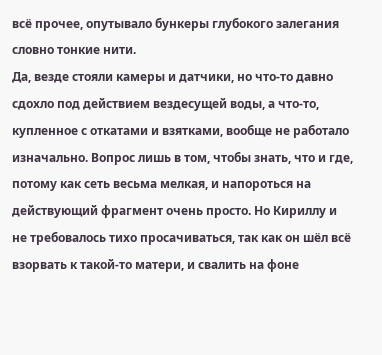всё прочее, опутывало бункеры глубокого залегания словно тонкие нити.
Да, везде стояли камеры и датчики, но что-то давно сдохло под действием вездесущей воды, а что-то, купленное с откатами и взятками, вообще не работало изначально. Вопрос лишь в том, чтобы знать, что и где, потому как сеть весьма мелкая, и напороться на действующий фрагмент очень просто. Но Кириллу и не требовалось тихо просачиваться, так как он шёл всё взорвать к такой-то матери, и свалить на фоне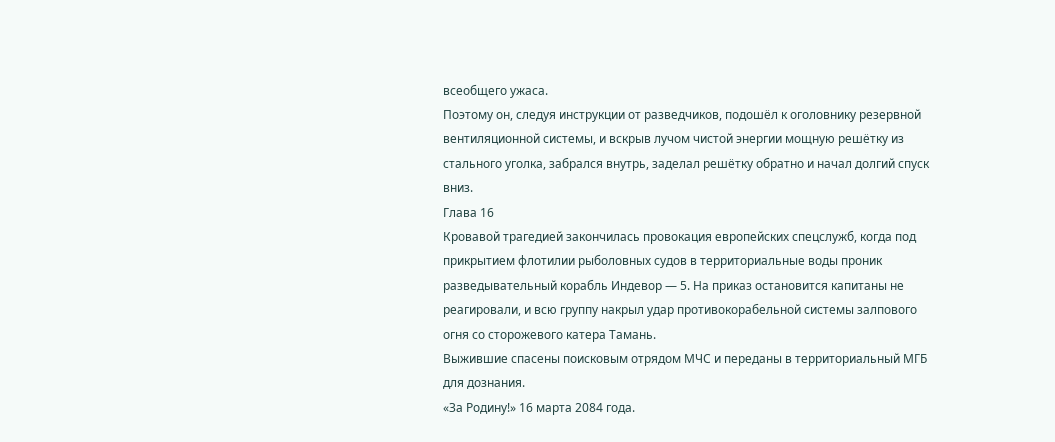всеобщего ужаса.
Поэтому он, следуя инструкции от разведчиков, подошёл к оголовнику резервной вентиляционной системы, и вскрыв лучом чистой энергии мощную решётку из стального уголка, забрался внутрь, заделал решётку обратно и начал долгий спуск вниз.
Глава 16
Кровавой трагедией закончилась провокация европейских спецслужб, когда под прикрытием флотилии рыболовных судов в территориальные воды проник разведывательный корабль Индевор — 5. На приказ остановится капитаны не реагировали, и всю группу накрыл удар противокорабельной системы залпового огня со сторожевого катера Тамань.
Выжившие спасены поисковым отрядом МЧС и переданы в территориальный МГБ для дознания.
«За Родину!» 16 марта 2084 года.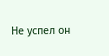Не успел он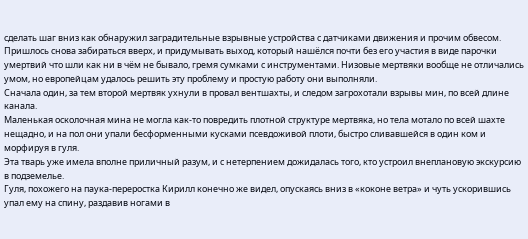сделать шаг вниз как обнаружил заградительные взрывные устройства с датчиками движения и прочим обвесом. Пришлось снова забираться вверх, и придумывать выход, который нашёлся почти без его участия в виде парочки умертвий что шли как ни в чём не бывало, гремя сумками с инструментами. Низовые мертвяки вообще не отличались умом, но европейцам удалось решить эту проблему и простую работу они выполняли.
Сначала один, за тем второй мертвяк ухнули в провал вентшахты, и следом загрохотали взрывы мин, по всей длине канала.
Маленькая осколочная мина не могла как-то повредить плотной структуре мертвяка, но тела мотало по всей шахте нещадно, и на пол они упали бесформенными кусками псевдоживой плоти, быстро сливавшейся в один ком и морфируя в гуля.
Эта тварь уже имела вполне приличный разум, и с нетерпением дожидалась того, кто устроил внеплановую экскурсию в подземелье.
Гуля, похожего на паука-переростка Кирилл конечно же видел, опускаясь вниз в «коконе ветра» и чуть ускорившись упал ему на спину, раздавив ногами в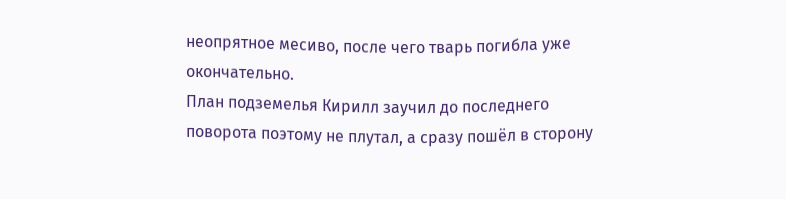неопрятное месиво, после чего тварь погибла уже окончательно.
План подземелья Кирилл заучил до последнего поворота поэтому не плутал, а сразу пошёл в сторону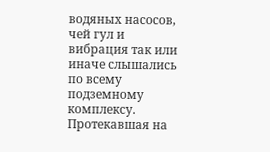водяных насосов, чей гул и вибрация так или иначе слышались по всему подземному комплексу.
Протекавшая на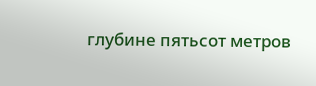глубине пятьсот метров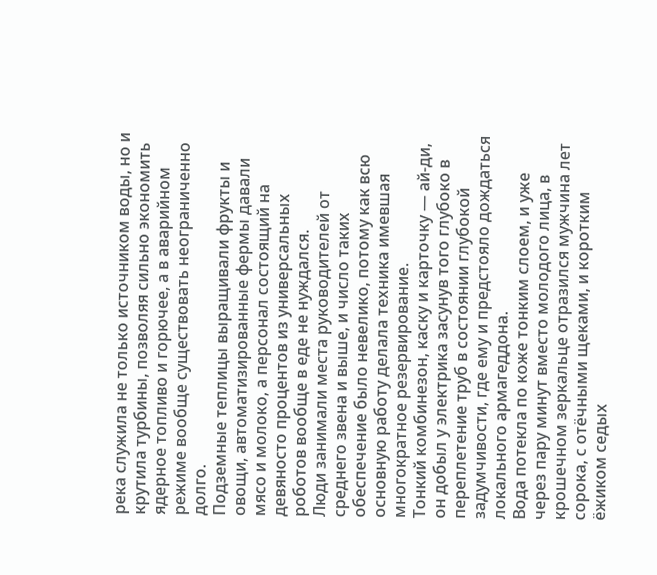река служила не только источником воды, но и крутила турбины, позволяя сильно экономить ядерное топливо и горючее, а в аварийном режиме вообще существовать неограниченно долго.
Подземные теплицы выращивали фрукты и овощи, автоматизированные фермы давали мясо и молоко, а персонал состоящий на девяносто процентов из универсальных роботов вообще в еде не нуждался.
Люди занимали места руководителей от среднего звена и выше, и число таких обеспечение было невелико, потому как всю основную работу делала техника имевшая многократное резервирование.
Тонкий комбинезон, каску и карточку — ай-ди, он добыл у электрика засунув того глубоко в переплетение труб в состоянии глубокой задумчивости, где ему и предстояло дождаться локального армагеддона.
Вода потекла по коже тонким слоем, и уже через пару минут вместо молодого лица, в крошечном зеркальце отразился мужчина лет сорока, с отёчными щеками, и коротким ёжиком седых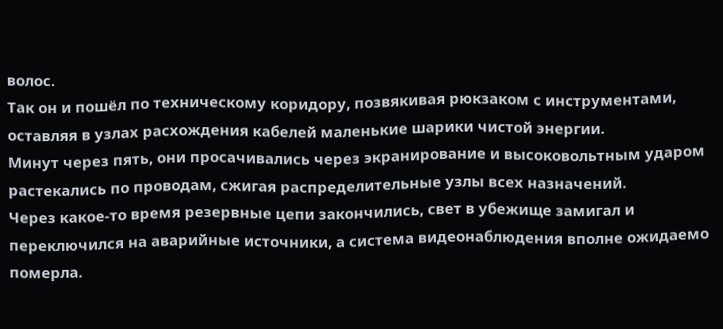волос.
Так он и пошёл по техническому коридору, позвякивая рюкзаком с инструментами, оставляя в узлах расхождения кабелей маленькие шарики чистой энергии.
Минут через пять, они просачивались через экранирование и высоковольтным ударом растекались по проводам, сжигая распределительные узлы всех назначений.
Через какое-то время резервные цепи закончились, свет в убежище замигал и переключился на аварийные источники, а система видеонаблюдения вполне ожидаемо померла.